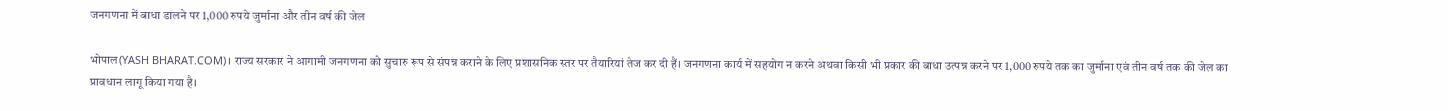जनगणना में बाधा डालने पर 1,000 रुपये जुर्माना और तीन वर्ष की जेल

भोपाल(YASH BHARAT.COM)। राज्य सरकार ने आगामी जनगणना को सुचारु रूप से संपन्न कराने के लिए प्रशासनिक स्तर पर तैयारियां तेज कर दी हैं। जनगणना कार्य में सहयोग न करने अथवा किसी भी प्रकार की बाधा उत्पन्न करने पर 1,000 रुपये तक का जुर्माना एवं तीन वर्ष तक की जेल का प्रावधान लागू किया गया है।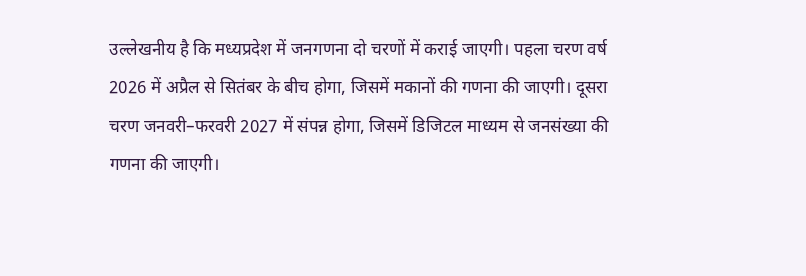उल्लेखनीय है कि मध्यप्रदेश में जनगणना दो चरणों में कराई जाएगी। पहला चरण वर्ष 2026 में अप्रैल से सितंबर के बीच होगा, जिसमें मकानों की गणना की जाएगी। दूसरा चरण जनवरी–फरवरी 2027 में संपन्न होगा, जिसमें डिजिटल माध्यम से जनसंख्या की गणना की जाएगी।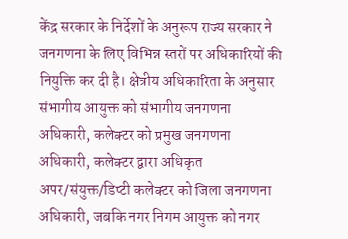केंद्र सरकार के निर्देशों के अनुरूप राज्य सरकार ने जनगणना के लिए विभिन्न स्तरों पर अधिकारियों की नियुक्ति कर दी है। क्षेत्रीय अधिकारिता के अनुसार संभागीय आयुक्त को संभागीय जनगणना अधिकारी, कलेक्टर को प्रमुख जनगणना अधिकारी, कलेक्टर द्वारा अधिकृत अपर/संयुक्त/डिप्टी कलेक्टर को जिला जनगणना अधिकारी, जबकि नगर निगम आयुक्त को नगर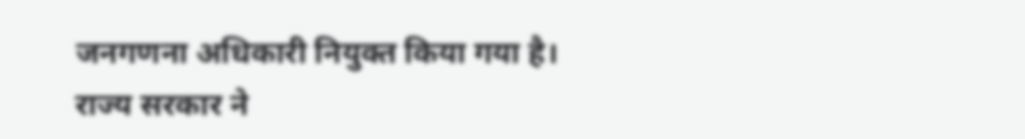जनगणना अधिकारी नियुक्त किया गया है।
राज्य सरकार ने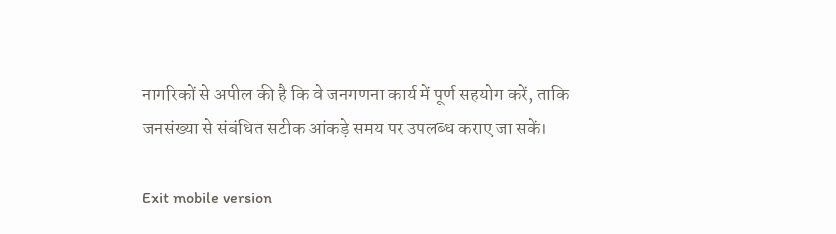नागरिकों से अपील की है कि वे जनगणना कार्य में पूर्ण सहयोग करें, ताकि जनसंख्या से संबंधित सटीक आंकड़े समय पर उपलब्ध कराए जा सकें।

Exit mobile version